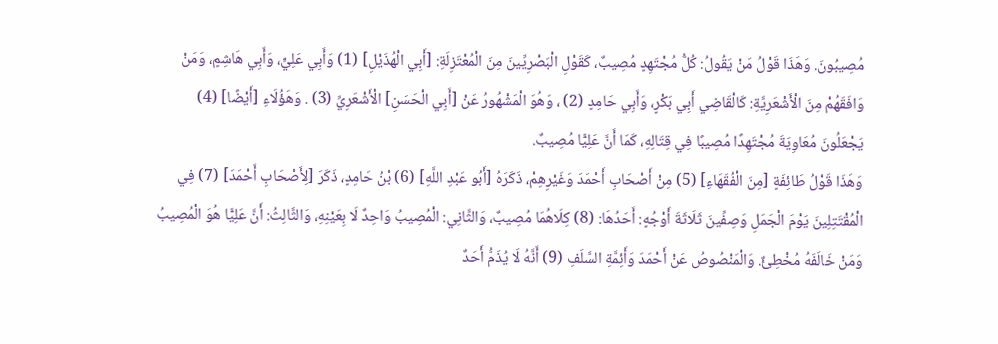مُصِيبُونَ. وَهَذَا قَوْلُ مَنْ يَقُولُ: كُلُّ مُجْتَهِدٍ مُصِيبٌ، كَقَوْلِ الْبَصْرِيِّينَ مِنَ الْمُعْتَزِلَةِ: [أَبِي الْهُذَيْلِ] (1) وَأَبِي عَلِيٍّ، وَأَبِي هَاشِمٍ، وَمَنْ وَافَقَهُمْ مِنَ الْأَشْعَرِيَّةِ: كَالْقَاضِي أَبِي بَكْرٍ، وَأَبِي حَامِدٍ (2) ، وَهُوَ الْمَشْهُورُ عَنْ [أَبِي الْحَسَنِ] الْأَشْعَرِيِّ (3) . وَهَؤُلَاءِ [أَيْضًا] (4) يَجْعَلُونَ مُعَاوِيَةَ مُجْتَهِدًا مُصِيبًا فِي قِتَالِهِ، كَمَا أَنَّ عَلِيًّا مُصِيبٌ.
وَهَذَا قَوْلُ طَائِفَةٍ [مِنَ الْفُقَهَاءِ] (5) مِنْ أَصْحَابِ أَحْمَدَ وَغَيْرِهِمْ، ذَكَرَهُ [أَبُو عَبْدِ اللَّهِ] (6) بْنُ حَامِدٍ، ذَكَرَ [لِأَصْحَابِ أَحْمَدَ] (7) فِي الْمُقْتَتِلِينَ يَوْمَ الْجَمَلِ وَصِفِّينَ ثَلَاثَةَ أَوْجُهٍ: أَحَدُهَا: (8) كِلَاهُمَا مُصِيبٌ، وَالثَّانِي: الْمُصِيبُ وَاحِدٌ لَا بِعَيْنِهِ، وَالثَّالِثُ: أَنَّ عَلِيًّا هُوَ الْمُصِيبُ وَمَنْ خَالَفَهُ مُخْطِئٌ. وَالْمَنْصُوصُ عَنْ أَحْمَدَ وَأَئِمَّةِ السَّلَفِ (9) أَنَّهُ لَا يُذَمُّ أَحَدٌ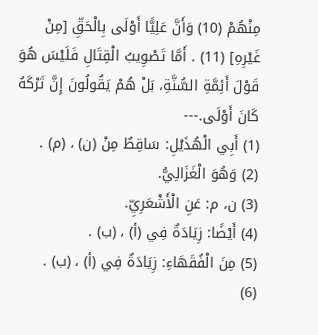مِنْهُمْ (10) وَأَنَّ عَلِيًّا أَوْلَى بِالْحَقِّ [مِنْ غَيْرِهِ] (11) . أَمَّا تَصْوِيبُ الْقِتَالِ فَلَيْسَ هُوَ قَوْلَ أَئِمَّةِ السُّنَّةِ، بَلْ هُمْ يَقُولُونَ إِنَّ تَرْكَهُ كَانَ أَوْلَى.---
(1) أَبِي الْهُذَيْلِ: سَاقِطٌ مِنْ (ن) ، (م) .
(2) وَهُوَ الْغَزَالِيُّ.
(3) ن، م: عَنِ الْأَشْعَرِيِّ.
(4) أَيْضًا: زِيَادَةٌ فِي (أ) ، (ب) .
(5) مِنَ الْفُقَهَاءِ: زِيَادَةٌ فِي (أ) ، (ب) .
(6)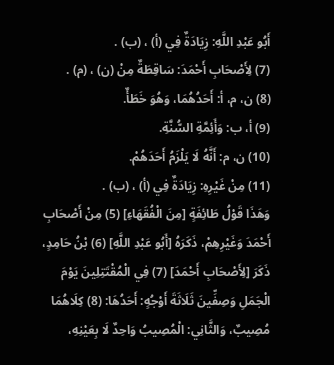أَبُو عَبْدِ اللَّهِ: زِيَادَةٌ فِي (أ) ، (ب) .
(7) لِأَصْحَابِ أَحْمَدَ: سَاقِطَةٌ مِنْ (ن) ، (م) .
(8) ن، م، أ: أَحَدُهُمَا، وَهُوَ خَطَأٌ.
(9) أ، ب: وَأَئِمَّةِ السُّنَّةِ.
(10) ن، م: أَنَّهُ لَا يَلْزَمُ أَحَدَهُمْ.
(11) مِنْ غَيْرِهِ: زِيَادَةٌ فِي (أ) ، (ب) .
وَهَذَا قَوْلُ طَائِفَةٍ [مِنَ الْفُقَهَاءِ] (5) مِنْ أَصْحَابِ أَحْمَدَ وَغَيْرِهِمْ، ذَكَرَهُ [أَبُو عَبْدِ اللَّهِ] (6) بْنُ حَامِدٍ، ذَكَرَ [لِأَصْحَابِ أَحْمَدَ] (7) فِي الْمُقْتَتِلِينَ يَوْمَ الْجَمَلِ وَصِفِّينَ ثَلَاثَةَ أَوْجُهٍ: أَحَدُهَا: (8) كِلَاهُمَا مُصِيبٌ، وَالثَّانِي: الْمُصِيبُ وَاحِدٌ لَا بِعَيْنِهِ،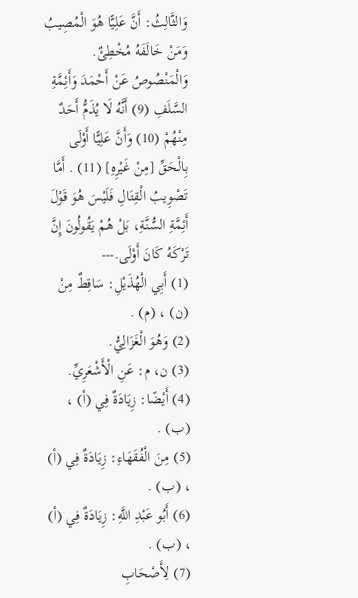وَالثَّالِثُ: أَنَّ عَلِيًّا هُوَ الْمُصِيبُ وَمَنْ خَالَفَهُ مُخْطِئٌ. وَالْمَنْصُوصُ عَنْ أَحْمَدَ وَأَئِمَّةِ السَّلَفِ (9) أَنَّهُ لَا يُذَمُّ أَحَدٌ مِنْهُمْ (10) وَأَنَّ عَلِيًّا أَوْلَى بِالْحَقِّ [مِنْ غَيْرِهِ] (11) . أَمَّا تَصْوِيبُ الْقِتَالِ فَلَيْسَ هُوَ قَوْلَ أَئِمَّةِ السُّنَّةِ، بَلْ هُمْ يَقُولُونَ إِنَّ تَرْكَهُ كَانَ أَوْلَى.---
(1) أَبِي الْهُذَيْلِ: سَاقِطٌ مِنْ (ن) ، (م) .
(2) وَهُوَ الْغَزَالِيُّ.
(3) ن، م: عَنِ الْأَشْعَرِيِّ.
(4) أَيْضًا: زِيَادَةٌ فِي (أ) ، (ب) .
(5) مِنَ الْفُقَهَاءِ: زِيَادَةٌ فِي (أ) ، (ب) .
(6) أَبُو عَبْدِ اللَّهِ: زِيَادَةٌ فِي (أ) ، (ب) .
(7) لِأَصْحَابِ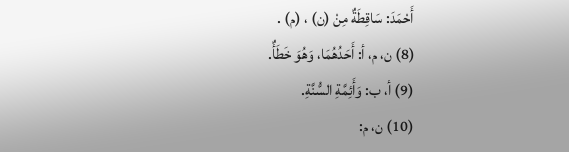أَحْمَدَ: سَاقِطَةٌ مِنْ (ن) ، (م) .
(8) ن، م، أ: أَحَدُهُمَا، وَهُوَ خَطَأٌ.
(9) أ، ب: وَأَئِمَّةِ السُّنَّةِ.
(10) ن، م: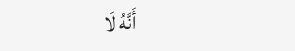أَنَّهُ لَا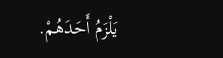يَلْزَمُ أَحَدَهُمْ.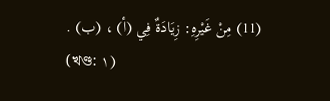(11) مِنْ غَيْرِهِ: زِيَادَةٌ فِي (أ) ، (ب) .
(খণ্ড: ١)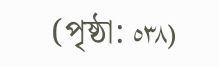(পৃষ্ঠা: ٥٣٨)